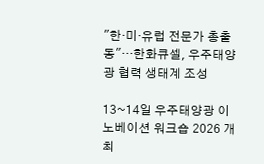"한·미·유럽 전문가 총출동"…한화큐셀, 우주태양광 협력 생태계 조성

13~14일 우주태양광 이노베이션 워크숍 2026 개최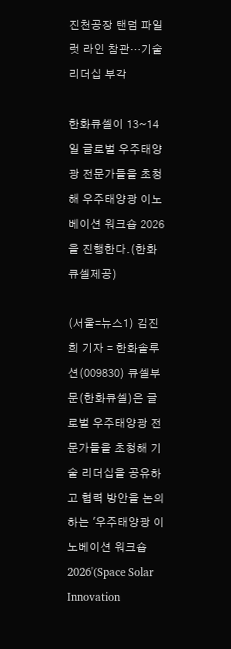진천공장 탠덤 파일럿 라인 참관…기술 리더십 부각

한화큐셀이 13~14일 글로벌 우주태양광 전문가들을 초청해 우주태양광 이노베이션 워크숍 2026을 진행한다.(한화큐셀제공)

(서울=뉴스1) 김진희 기자 = 한화솔루션(009830) 큐셀부문(한화큐셀)은 글로벌 우주태양광 전문가들을 초청해 기술 리더십을 공유하고 협력 방안을 논의하는 '우주태양광 이노베이션 워크숍 2026'(Space Solar Innovation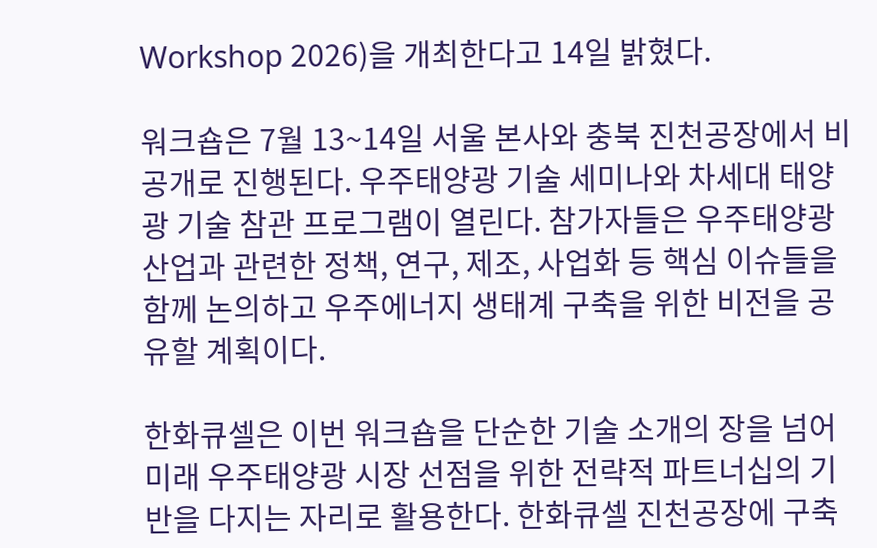Workshop 2026)을 개최한다고 14일 밝혔다.

워크숍은 7월 13~14일 서울 본사와 충북 진천공장에서 비공개로 진행된다. 우주태양광 기술 세미나와 차세대 태양광 기술 참관 프로그램이 열린다. 참가자들은 우주태양광 산업과 관련한 정책, 연구, 제조, 사업화 등 핵심 이슈들을 함께 논의하고 우주에너지 생태계 구축을 위한 비전을 공유할 계획이다.

한화큐셀은 이번 워크숍을 단순한 기술 소개의 장을 넘어 미래 우주태양광 시장 선점을 위한 전략적 파트너십의 기반을 다지는 자리로 활용한다. 한화큐셀 진천공장에 구축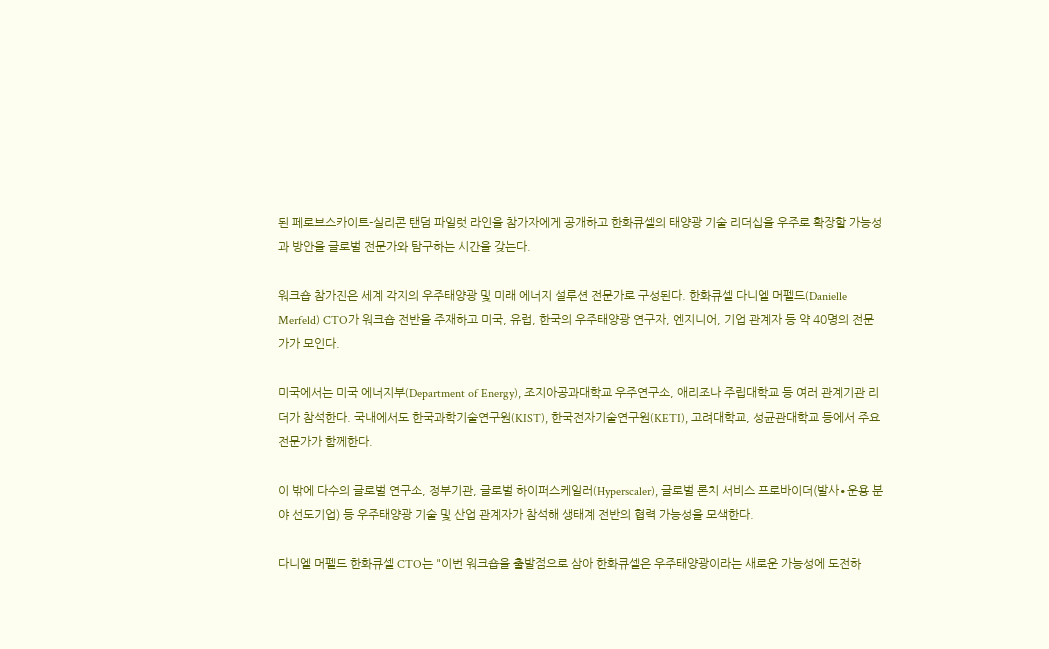된 페로브스카이트-실리콘 탠덤 파일럿 라인을 참가자에게 공개하고 한화큐셀의 태양광 기술 리더십을 우주로 확장할 가능성과 방안을 글로벌 전문가와 탐구하는 시간을 갖는다.

워크숍 참가진은 세계 각지의 우주태양광 및 미래 에너지 설루션 전문가로 구성된다. 한화큐셀 다니엘 머펠드(Danielle Merfeld) CTO가 워크숍 전반을 주재하고 미국, 유럽, 한국의 우주태양광 연구자, 엔지니어, 기업 관계자 등 약 40명의 전문가가 모인다.

미국에서는 미국 에너지부(Department of Energy), 조지아공과대학교 우주연구소, 애리조나 주립대학교 등 여러 관계기관 리더가 참석한다. 국내에서도 한국과학기술연구원(KIST), 한국전자기술연구원(KETI), 고려대학교, 성균관대학교 등에서 주요 전문가가 함께한다.

이 밖에 다수의 글로벌 연구소, 정부기관, 글로벌 하이퍼스케일러(Hyperscaler), 글로벌 론치 서비스 프로바이더(발사∙운용 분야 선도기업) 등 우주태양광 기술 및 산업 관계자가 참석해 생태계 전반의 협력 가능성을 모색한다.

다니엘 머펠드 한화큐셀 CTO는 "이번 워크숍을 출발점으로 삼아 한화큐셀은 우주태양광이라는 새로운 가능성에 도전하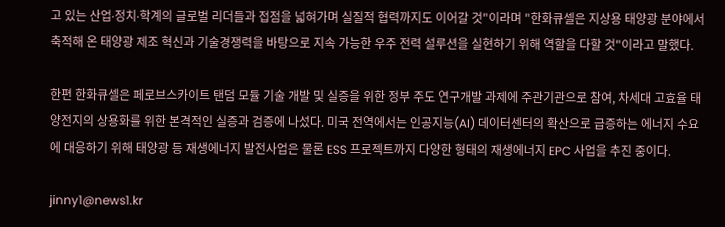고 있는 산업∙정치∙학계의 글로벌 리더들과 접점을 넓혀가며 실질적 협력까지도 이어갈 것"이라며 "한화큐셀은 지상용 태양광 분야에서 축적해 온 태양광 제조 혁신과 기술경쟁력을 바탕으로 지속 가능한 우주 전력 설루션을 실현하기 위해 역할을 다할 것"이라고 말했다.

한편 한화큐셀은 페로브스카이트 탠덤 모듈 기술 개발 및 실증을 위한 정부 주도 연구개발 과제에 주관기관으로 참여, 차세대 고효율 태양전지의 상용화를 위한 본격적인 실증과 검증에 나섰다. 미국 전역에서는 인공지능(AI) 데이터센터의 확산으로 급증하는 에너지 수요에 대응하기 위해 태양광 등 재생에너지 발전사업은 물론 ESS 프로젝트까지 다양한 형태의 재생에너지 EPC 사업을 추진 중이다.

jinny1@news1.kr